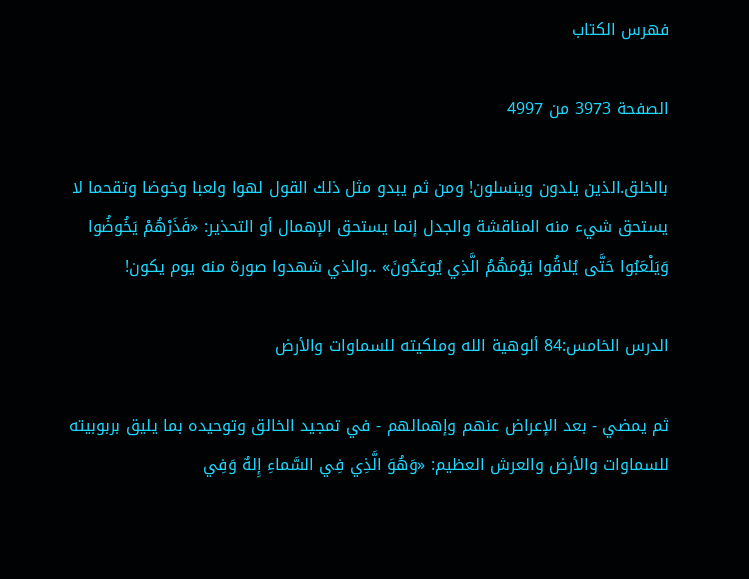فهرس الكتاب

الصفحة 3973 من 4997

بالخلق.الذين يلدون وينسلون! ومن ثم يبدو مثل ذلك القول لهوا ولعبا وخوضا وتقحما لا يستحق شيء منه المناقشة والجدل إنما يستحق الإهمال أو التحذير: «فَذَرْهُمْ يَخُوضُوا وَيَلْعَبُوا حَتَّى يُلاقُوا يَوْمَهُمُ الَّذِي يُوعَدُونَ» ..والذي شهدوا صورة منه يوم يكون!

الدرس الخامس:84 ألوهية الله وملكيته للسماوات والأرض

ثم يمضي - بعد الإعراض عنهم وإهمالهم - في تمجيد الخالق وتوحيده بما يليق بربوبيته للسماوات والأرض والعرش العظيم: «وَهُوَ الَّذِي فِي السَّماءِ إِلهٌ وَفِي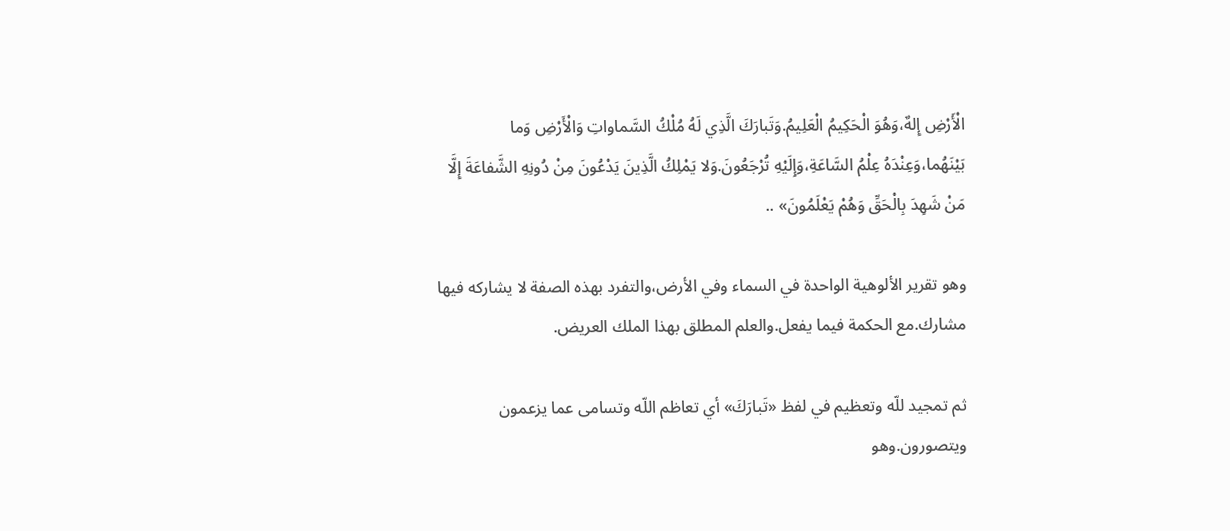الْأَرْضِ إِلهٌ،وَهُوَ الْحَكِيمُ الْعَلِيمُ.وَتَبارَكَ الَّذِي لَهُ مُلْكُ السَّماواتِ وَالْأَرْضِ وَما بَيْنَهُما،وَعِنْدَهُ عِلْمُ السَّاعَةِ،وَإِلَيْهِ تُرْجَعُونَ.وَلا يَمْلِكُ الَّذِينَ يَدْعُونَ مِنْ دُونِهِ الشَّفاعَةَ إِلَّا مَنْ شَهِدَ بِالْحَقِّ وَهُمْ يَعْلَمُونَ» ..

وهو تقرير الألوهية الواحدة في السماء وفي الأرض،والتفرد بهذه الصفة لا يشاركه فيها مشارك.مع الحكمة فيما يفعل.والعلم المطلق بهذا الملك العريض.

ثم تمجيد للّه وتعظيم في لفظ «تَبارَكَ» أي تعاظم اللّه وتسامى عما يزعمون ويتصورون.وهو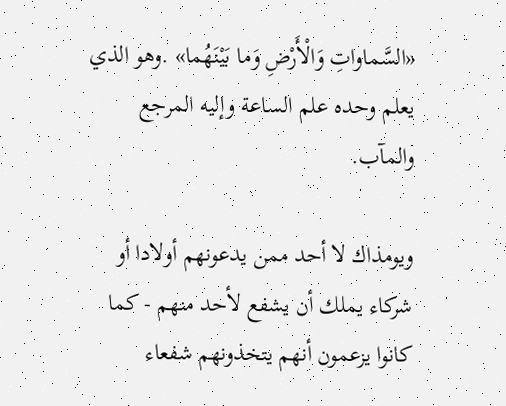«السَّماواتِ وَالْأَرْضِ وَما بَيْنَهُما» .وهو الذي يعلم وحده علم الساعة وإليه المرجع والمآب.

ويومذاك لا أحد ممن يدعونهم أولادا أو شركاء يملك أن يشفع لأحد منهم - كما كانوا يزعمون أنهم يتخذونهم شفعاء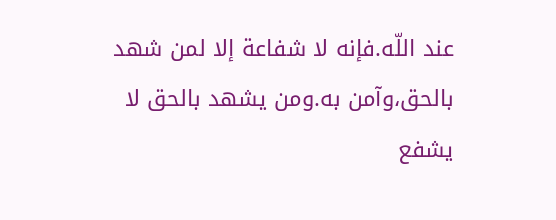عند اللّه.فإنه لا شفاعة إلا لمن شهد بالحق،وآمن به.ومن يشهد بالحق لا يشفع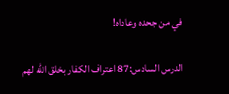في من جحده وعاداه!

الدرس السادس:87 اعتراف الكفار بخلق الله لهم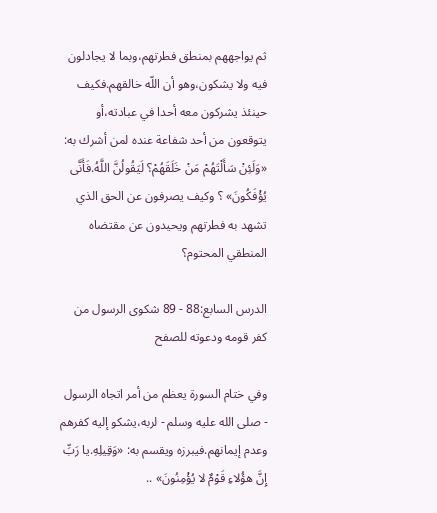ثم يواجههم بمنطق فطرتهم،وبما لا يجادلون فيه ولا يشكون،وهو أن اللّه خالقهم.فكيف حينئذ يشركون معه أحدا في عبادته،أو يتوقعون من أحد شفاعة عنده لمن أشرك به: «وَلَئِنْ سَأَلْتَهُمْ مَنْ خَلَقَهُمْ؟ لَيَقُولُنَّ اللَّهُ.فَأَنَّى يُؤْفَكُونَ» ؟ وكيف يصرفون عن الحق الذي تشهد به فطرتهم ويحيدون عن مقتضاه المنطقي المحتوم؟

الدرس السابع:88 - 89 شكوى الرسول من كفر قومه ودعوته للصفح

وفي ختام السورة يعظم من أمر اتجاه الرسول - صلى الله عليه وسلم - لربه،يشكو إليه كفرهم وعدم إيمانهم.فيبرزه ويقسم به: «وَقِيلِهِ.يا رَبِّ إِنَّ هؤُلاءِ قَوْمٌ لا يُؤْمِنُونَ» ..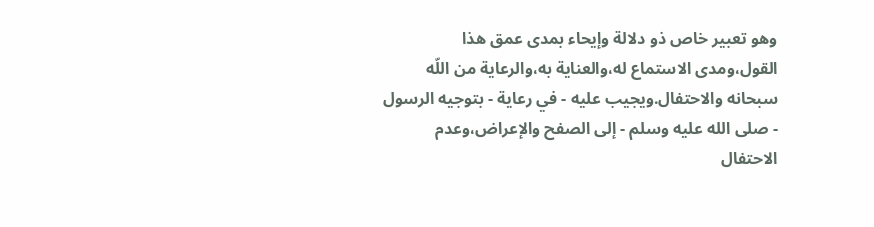وهو تعبير خاص ذو دلالة وإيحاء بمدى عمق هذا القول،ومدى الاستماع له،والعناية به،والرعاية من اللّه سبحانه والاحتفال.ويجيب عليه - في رعاية - بتوجيه الرسول - صلى الله عليه وسلم - إلى الصفح والإعراض،وعدم الاحتفال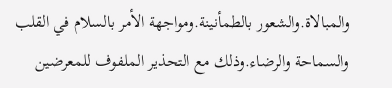والمبالاة.والشعور بالطمأنينة.ومواجهة الأمر بالسلام في القلب والسماحة والرضاء.وذلك مع التحذير الملفوف للمعرضين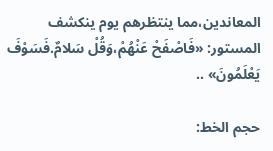المعاندين،مما ينتظرهم يوم ينكشف المستور: «فَاصْفَحْ عَنْهُمْ،وَقُلْ سَلامٌ.فَسَوْفَ يَعْلَمُونَ» ..

حجم الخط: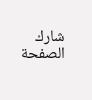شارك الصفحة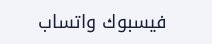فيسبوك واتساب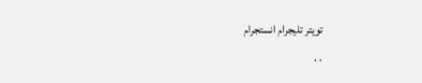تويتر تليجرام انستجرام
. .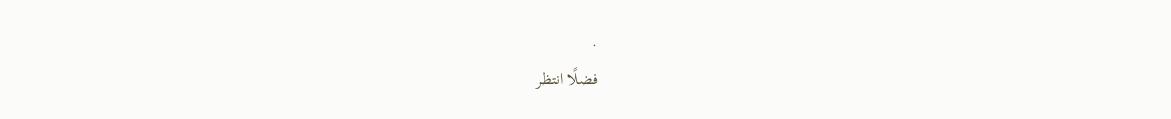.
فضلًا انتظر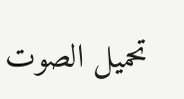تحميل الصوت